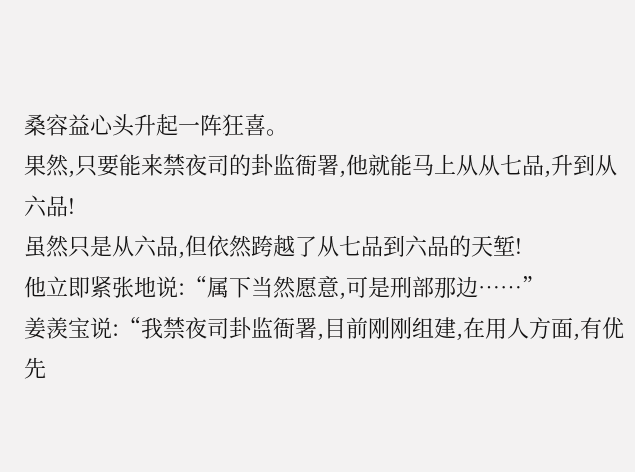桑容益心头升起一阵狂喜。
果然,只要能来禁夜司的卦监衙署,他就能马上从从七品,升到从六品!
虽然只是从六品,但依然跨越了从七品到六品的天堑!
他立即紧张地说:“属下当然愿意,可是刑部那边……”
姜羡宝说:“我禁夜司卦监衙署,目前刚刚组建,在用人方面,有优先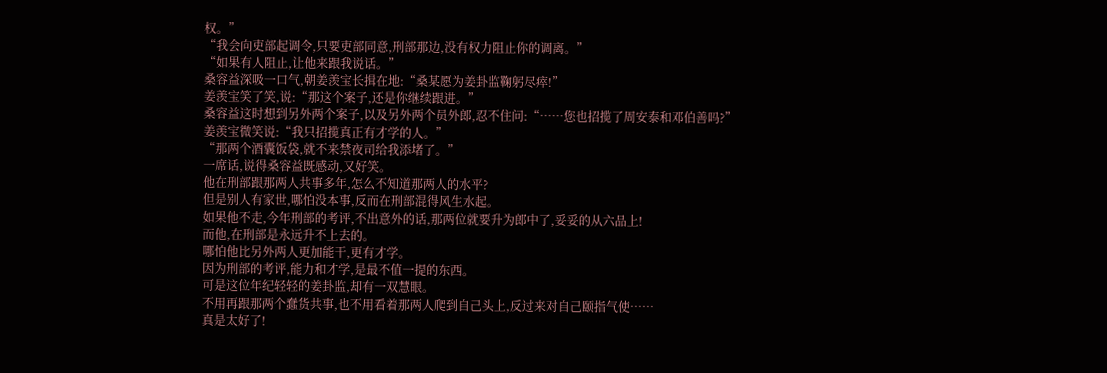权。”
“我会向吏部起调令,只要吏部同意,刑部那边,没有权力阻止你的调离。”
“如果有人阻止,让他来跟我说话。”
桑容益深吸一口气,朝姜羡宝长揖在地:“桑某愿为姜卦监鞠躬尽瘁!”
姜羡宝笑了笑,说:“那这个案子,还是你继续跟进。”
桑容益这时想到另外两个案子,以及另外两个员外郎,忍不住问:“……您也招揽了周安泰和邓伯善吗?”
姜羡宝微笑说:“我只招揽真正有才学的人。”
“那两个酒囊饭袋,就不来禁夜司给我添堵了。”
一席话,说得桑容益既感动,又好笑。
他在刑部跟那两人共事多年,怎么不知道那两人的水平?
但是别人有家世,哪怕没本事,反而在刑部混得风生水起。
如果他不走,今年刑部的考评,不出意外的话,那两位就要升为郎中了,妥妥的从六品上!
而他,在刑部是永远升不上去的。
哪怕他比另外两人更加能干,更有才学。
因为刑部的考评,能力和才学,是最不值一提的东西。
可是这位年纪轻轻的姜卦监,却有一双慧眼。
不用再跟那两个蠢货共事,也不用看着那两人爬到自己头上,反过来对自己颐指气使……
真是太好了!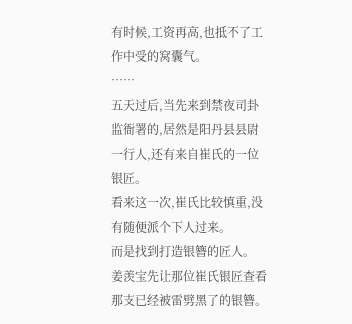有时候,工资再高,也抵不了工作中受的窝囊气。
……
五天过后,当先来到禁夜司卦监衙署的,居然是阳丹县县尉一行人,还有来自崔氏的一位银匠。
看来这一次,崔氏比较慎重,没有随便派个下人过来。
而是找到打造银簪的匠人。
姜羡宝先让那位崔氏银匠查看那支已经被雷劈黑了的银簪。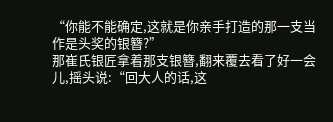“你能不能确定,这就是你亲手打造的那一支当作是头奖的银簪?”
那崔氏银匠拿着那支银簪,翻来覆去看了好一会儿,摇头说:“回大人的话,这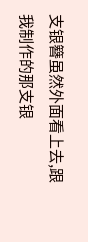支银簪虽然外面看上去,跟我制作的那支银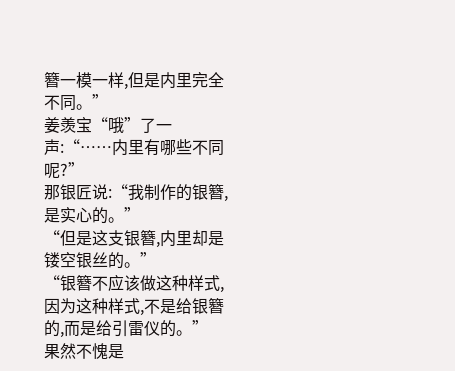簪一模一样,但是内里完全不同。”
姜羡宝“哦”了一声:“……内里有哪些不同呢?”
那银匠说:“我制作的银簪,是实心的。”
“但是这支银簪,内里却是镂空银丝的。”
“银簪不应该做这种样式,因为这种样式,不是给银簪的,而是给引雷仪的。”
果然不愧是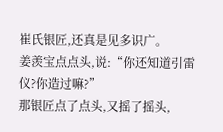崔氏银匠,还真是见多识广。
姜羡宝点点头,说:“你还知道引雷仪?你造过嘛?”
那银匠点了点头,又摇了摇头,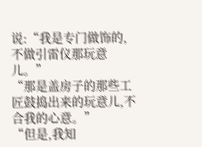说:“我是专门做饰的,不做引雷仪那玩意儿。”
“那是盖房子的那些工匠鼓捣出来的玩意儿,不合我的心意。”
“但是,我知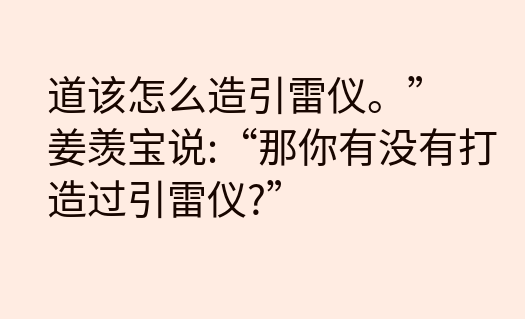道该怎么造引雷仪。”
姜羡宝说:“那你有没有打造过引雷仪?”